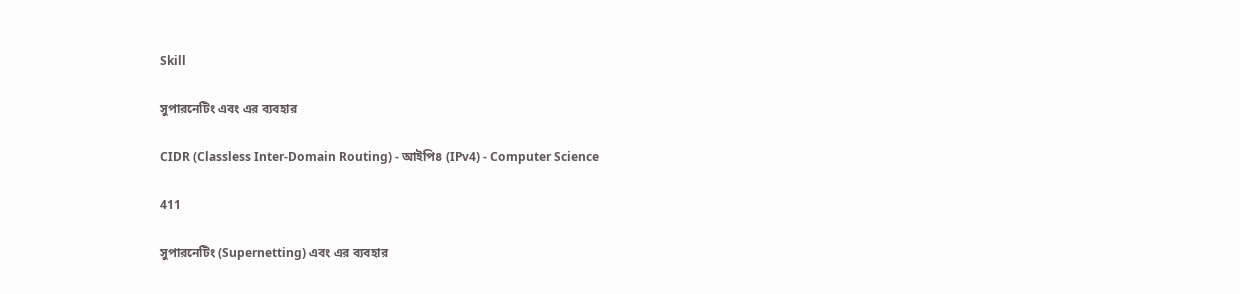Skill

সুপারনেটিং এবং এর ব্যবহার

CIDR (Classless Inter-Domain Routing) - আইপি৪ (IPv4) - Computer Science

411

সুপারনেটিং (Supernetting) এবং এর ব্যবহার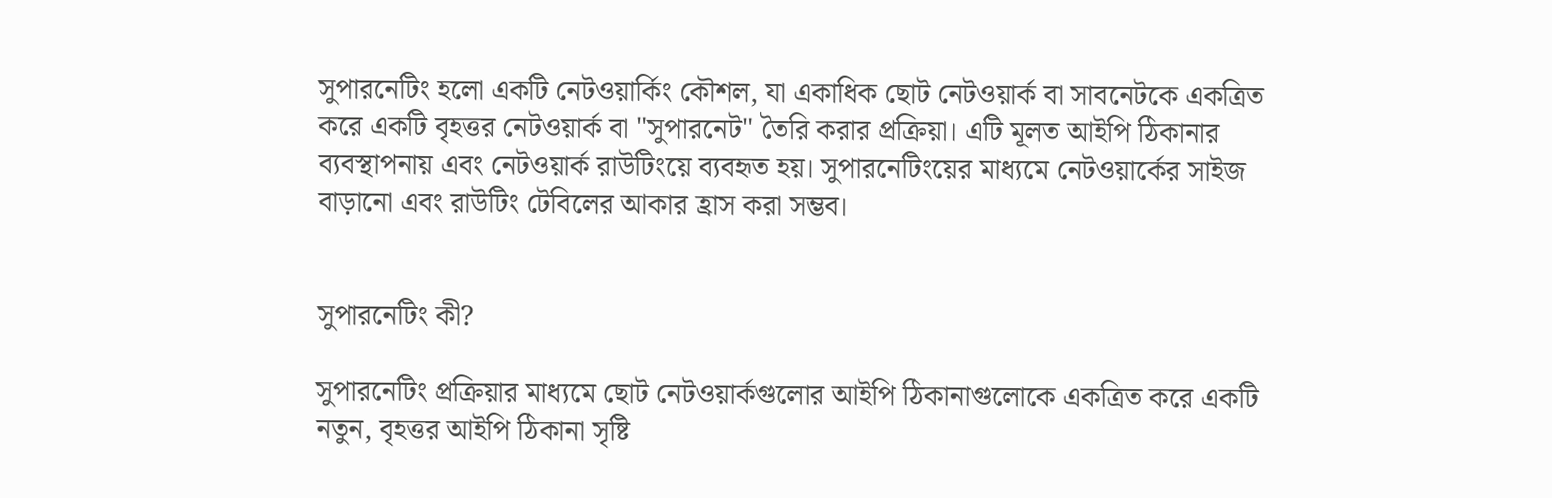সুপারনেটিং হলো একটি নেটওয়ার্কিং কৌশল, যা একাধিক ছোট নেটওয়ার্ক বা সাবনেটকে একত্রিত করে একটি বৃহত্তর নেটওয়ার্ক বা "সুপারনেট" তৈরি করার প্রক্রিয়া। এটি মূলত আইপি ঠিকানার ব্যবস্থাপনায় এবং নেটওয়ার্ক রাউটিংয়ে ব্যবহৃত হয়। সুপারনেটিংয়ের মাধ্যমে নেটওয়ার্কের সাইজ বাড়ানো এবং রাউটিং টেবিলের আকার হ্রাস করা সম্ভব।


সুপারনেটিং কী?

সুপারনেটিং প্রক্রিয়ার মাধ্যমে ছোট নেটওয়ার্কগুলোর আইপি ঠিকানাগুলোকে একত্রিত করে একটি নতুন, বৃহত্তর আইপি ঠিকানা সৃষ্টি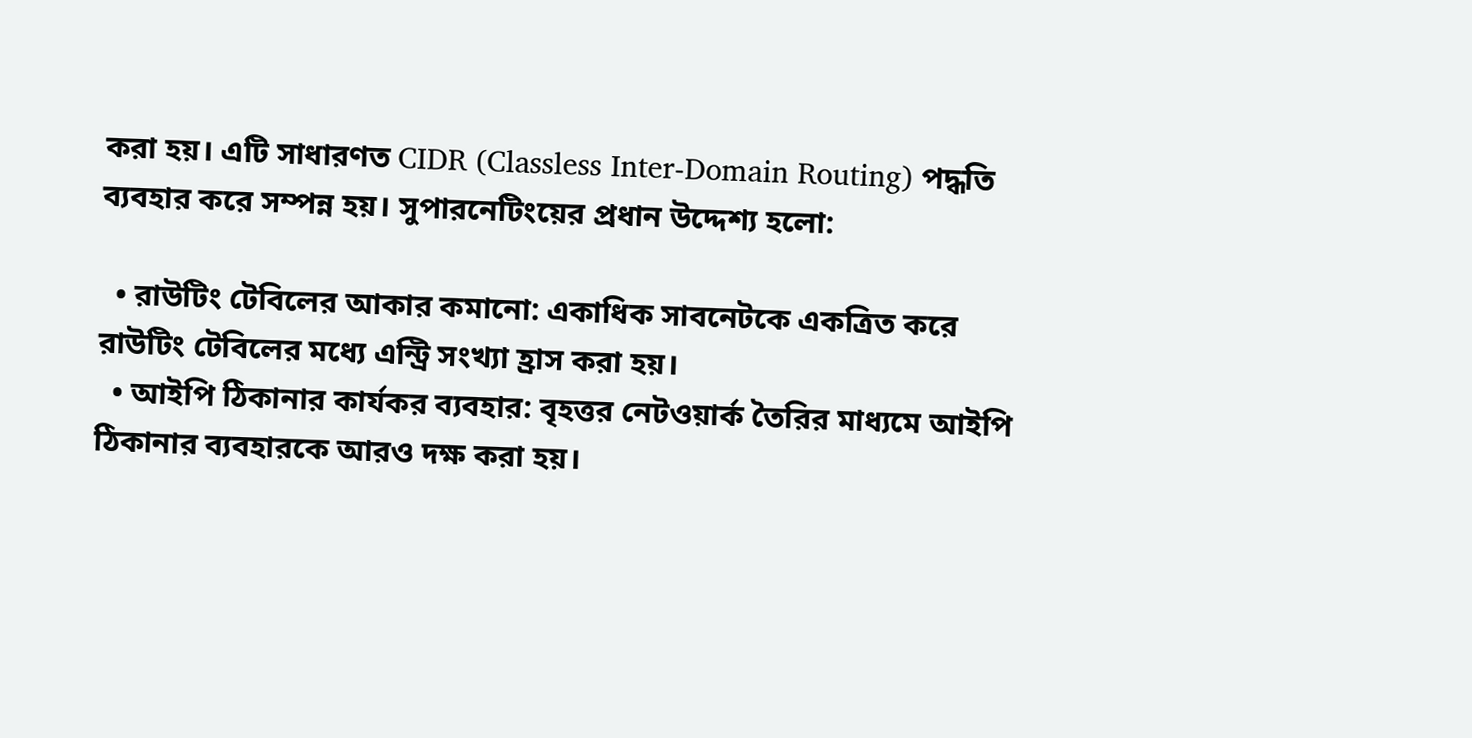করা হয়। এটি সাধারণত CIDR (Classless Inter-Domain Routing) পদ্ধতি ব্যবহার করে সম্পন্ন হয়। সুপারনেটিংয়ের প্রধান উদ্দেশ্য হলো:

  • রাউটিং টেবিলের আকার কমানো: একাধিক সাবনেটকে একত্রিত করে রাউটিং টেবিলের মধ্যে এন্ট্রি সংখ্যা হ্রাস করা হয়।
  • আইপি ঠিকানার কার্যকর ব্যবহার: বৃহত্তর নেটওয়ার্ক তৈরির মাধ্যমে আইপি ঠিকানার ব্যবহারকে আরও দক্ষ করা হয়।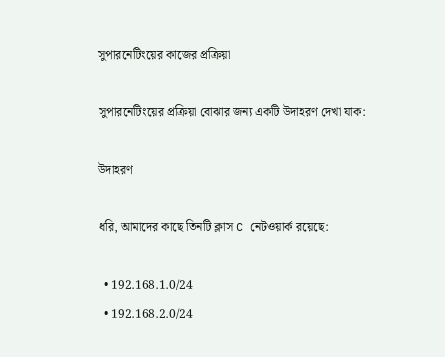সুপারনেটিংয়ের কাজের প্রক্রিয়া

সুপারনেটিংয়ের প্রক্রিয়া বোঝার জন্য একটি উদাহরণ দেখা যাক:

উদাহরণ

ধরি, আমাদের কাছে তিনটি ক্লাস C নেটওয়ার্ক রয়েছে:

  • 192.168.1.0/24
  • 192.168.2.0/24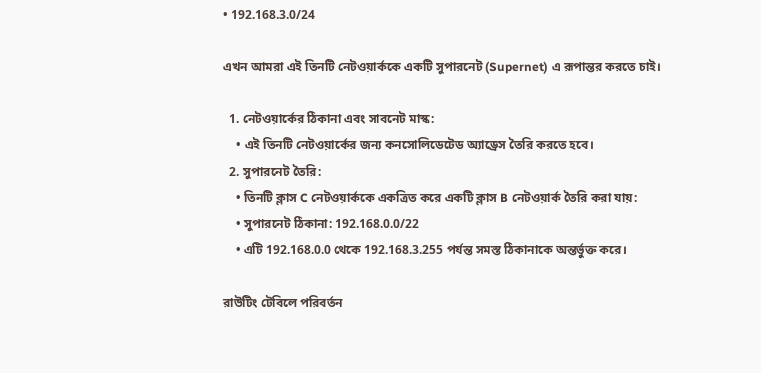• 192.168.3.0/24

এখন আমরা এই তিনটি নেটওয়ার্ককে একটি সুপারনেট (Supernet) এ রূপান্তর করতে চাই।

  1. নেটওয়ার্কের ঠিকানা এবং সাবনেট মাস্ক:
    • এই তিনটি নেটওয়ার্কের জন্য কনসোলিডেটেড অ্যাড্রেস তৈরি করতে হবে।
  2. সুপারনেট তৈরি:
    • তিনটি ক্লাস C নেটওয়ার্ককে একত্রিত করে একটি ক্লাস B নেটওয়ার্ক তৈরি করা যায়:
    • সুপারনেট ঠিকানা: 192.168.0.0/22
    • এটি 192.168.0.0 থেকে 192.168.3.255 পর্যন্ত সমস্ত ঠিকানাকে অন্তর্ভুক্ত করে।

রাউটিং টেবিলে পরিবর্তন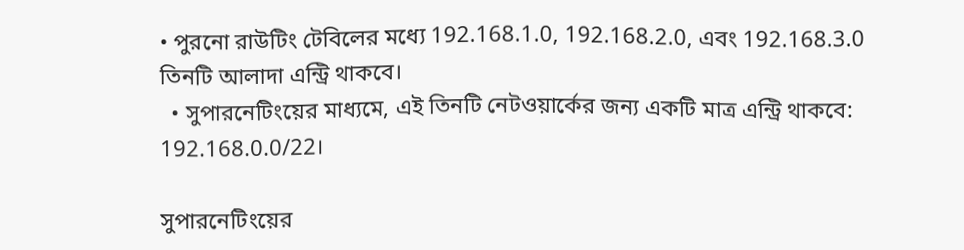• পুরনো রাউটিং টেবিলের মধ্যে 192.168.1.0, 192.168.2.0, এবং 192.168.3.0 তিনটি আলাদা এন্ট্রি থাকবে।
  • সুপারনেটিংয়ের মাধ্যমে, এই তিনটি নেটওয়ার্কের জন্য একটি মাত্র এন্ট্রি থাকবে: 192.168.0.0/22।

সুপারনেটিংয়ের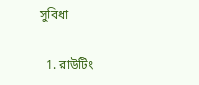সুবিধা

  1. রাউটিং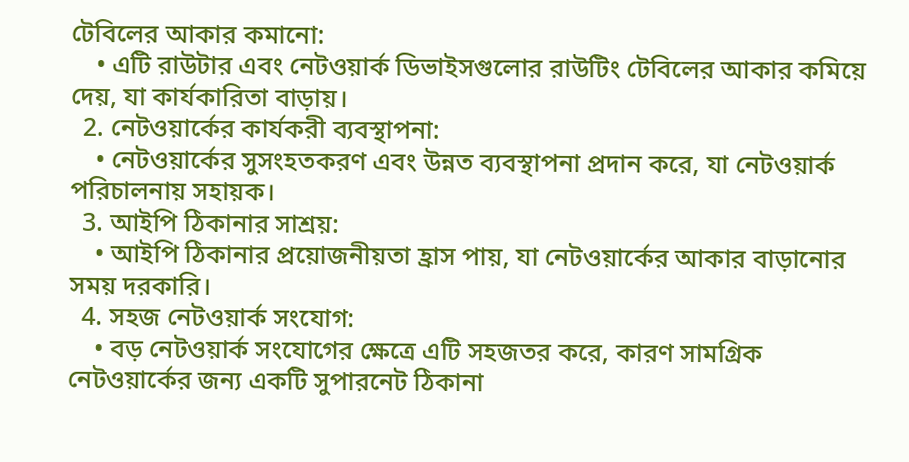টেবিলের আকার কমানো:
    • এটি রাউটার এবং নেটওয়ার্ক ডিভাইসগুলোর রাউটিং টেবিলের আকার কমিয়ে দেয়, যা কার্যকারিতা বাড়ায়।
  2. নেটওয়ার্কের কার্যকরী ব্যবস্থাপনা:
    • নেটওয়ার্কের সুসংহতকরণ এবং উন্নত ব্যবস্থাপনা প্রদান করে, যা নেটওয়ার্ক পরিচালনায় সহায়ক।
  3. আইপি ঠিকানার সাশ্রয়:
    • আইপি ঠিকানার প্রয়োজনীয়তা হ্রাস পায়, যা নেটওয়ার্কের আকার বাড়ানোর সময় দরকারি।
  4. সহজ নেটওয়ার্ক সংযোগ:
    • বড় নেটওয়ার্ক সংযোগের ক্ষেত্রে এটি সহজতর করে, কারণ সামগ্রিক নেটওয়ার্কের জন্য একটি সুপারনেট ঠিকানা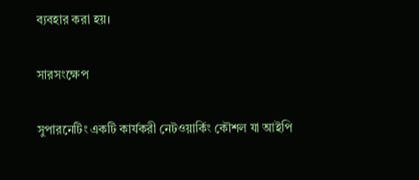ব্যবহার করা হয়।

সারসংক্ষেপ

সুপারনেটিং একটি কার্যকরী নেটওয়ার্কিং কৌশল যা আইপি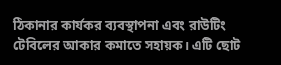ঠিকানার কার্যকর ব্যবস্থাপনা এবং রাউটিং টেবিলের আকার কমাতে সহায়ক। এটি ছোট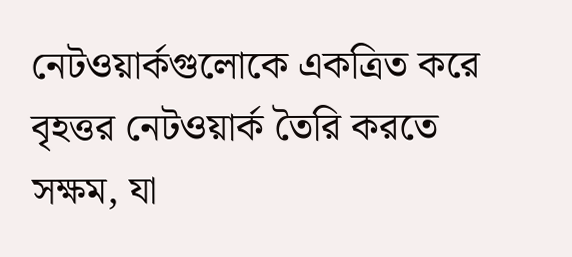নেটওয়ার্কগুলোকে একত্রিত করে বৃহত্তর নেটওয়ার্ক তৈরি করতে সক্ষম, যা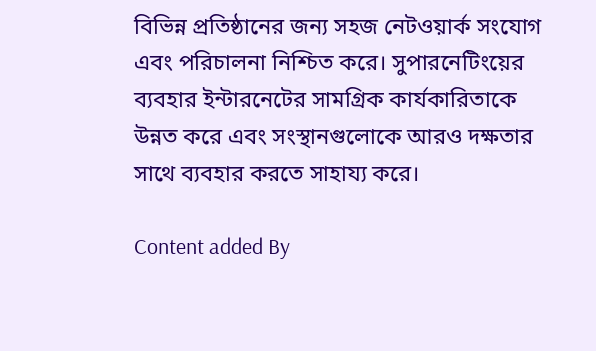বিভিন্ন প্রতিষ্ঠানের জন্য সহজ নেটওয়ার্ক সংযোগ এবং পরিচালনা নিশ্চিত করে। সুপারনেটিংয়ের ব্যবহার ইন্টারনেটের সামগ্রিক কার্যকারিতাকে উন্নত করে এবং সংস্থানগুলোকে আরও দক্ষতার সাথে ব্যবহার করতে সাহায্য করে।

Content added By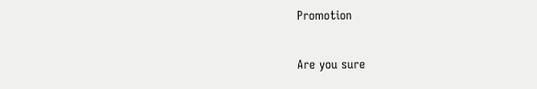Promotion

Are you sure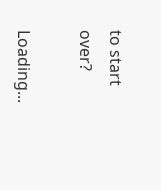to start over?

Loading...